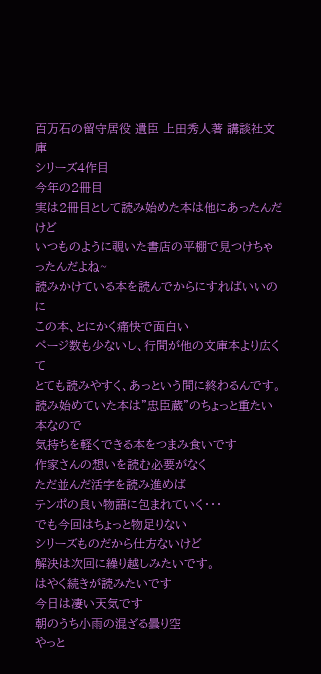百万石の留守居役 遺臣 上田秀人著 講談社文庫
シリーズ4作目
今年の2冊目
実は2冊目として読み始めた本は他にあったんだけど
いつものように覗いた書店の平棚で見つけちゃったんだよね~
読みかけている本を読んでからにすればいいのに
この本、とにかく痛快で面白い
ページ数も少ないし、行間が他の文庫本より広くて
とても読みやすく、あっという間に終わるんです。
読み始めていた本は”忠臣蔵”のちょっと重たい本なので
気持ちを軽くできる本をつまみ食いです
作家さんの想いを読む必要がなく
ただ並んだ活字を読み進めば
テンポの良い物語に包まれていく・・・
でも今回はちょっと物足りない
シリーズものだから仕方ないけど
解決は次回に繰り越しみたいです。
はやく続きが読みたいです
今日は凄い天気です
朝のうち小雨の混ざる曇り空
やっと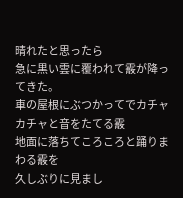晴れたと思ったら
急に黒い雲に覆われて霰が降ってきた。
車の屋根にぶつかってでカチャカチャと音をたてる霰
地面に落ちてころころと踊りまわる霰を
久しぶりに見まし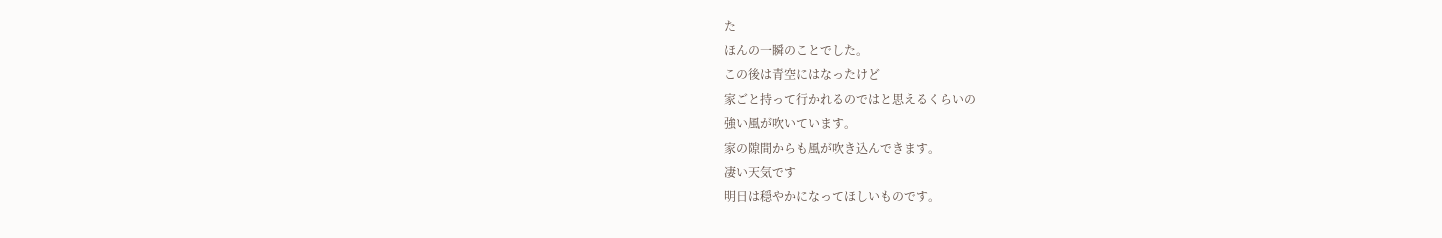た
ほんの一瞬のことでした。
この後は青空にはなったけど
家ごと持って行かれるのではと思えるくらいの
強い風が吹いています。
家の隙間からも風が吹き込んできます。
凄い天気です
明日は穏やかになってほしいものです。